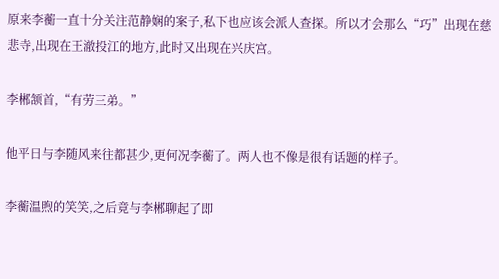原来李蘅一直十分关注范静娴的案子,私下也应该会派人查探。所以才会那么“巧”出现在慈悲寺,出现在王澈投江的地方,此时又出现在兴庆宫。

李郴颔首,“有劳三弟。”

他平日与李随风来往都甚少,更何况李蘅了。两人也不像是很有话题的样子。

李蘅温煦的笑笑,之后竟与李郴聊起了即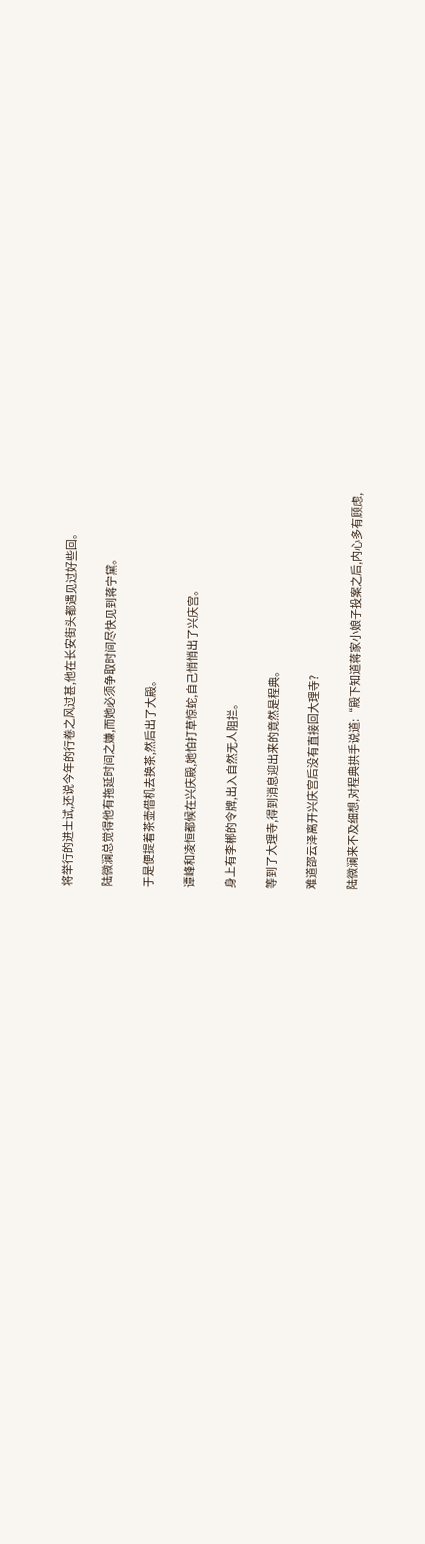将举行的进士试,还说今年的行卷之风过甚,他在长安街头都遇见过好些回。

陆微澜总觉得他有拖延时间之嫌,而她必须争取时间尽快见到蒋宁黛。

于是便提着茶壶借机去换茶,然后出了大殿。

谭峰和凌恒都候在兴庆殿,她怕打草惊蛇,自己悄悄出了兴庆宫。

身上有李郴的令牌,出入自然无人阻拦。

等到了大理寺,得到消息迎出来的竟然是程典。

难道邵云泽离开兴庆宫后没有直接回大理寺?

陆微澜来不及细想,对程典拱手说道:“殿下知道蒋家小娘子投案之后,内心多有顾虑,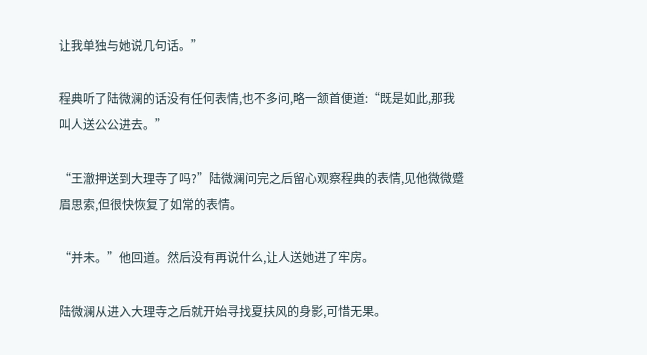让我单独与她说几句话。”

程典听了陆微澜的话没有任何表情,也不多问,略一颔首便道:“既是如此,那我叫人送公公进去。”

“王澈押送到大理寺了吗?”陆微澜问完之后留心观察程典的表情,见他微微蹙眉思索,但很快恢复了如常的表情。

“并未。”他回道。然后没有再说什么,让人送她进了牢房。

陆微澜从进入大理寺之后就开始寻找夏扶风的身影,可惜无果。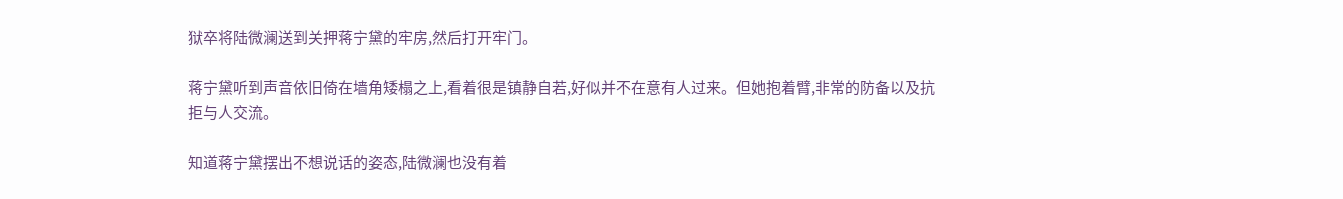狱卒将陆微澜送到关押蒋宁黛的牢房,然后打开牢门。

蒋宁黛听到声音依旧倚在墙角矮榻之上,看着很是镇静自若,好似并不在意有人过来。但她抱着臂,非常的防备以及抗拒与人交流。

知道蒋宁黛摆出不想说话的姿态,陆微澜也没有着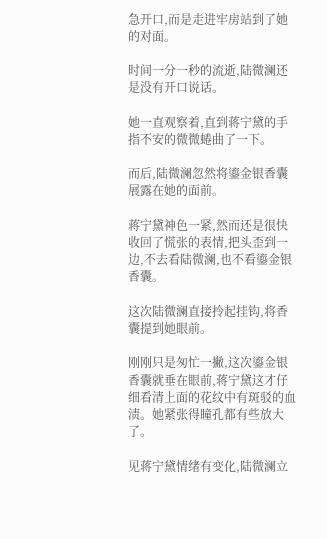急开口,而是走进牢房站到了她的对面。

时间一分一秒的流逝,陆微澜还是没有开口说话。

她一直观察着,直到蒋宁黛的手指不安的微微蜷曲了一下。

而后,陆微澜忽然将鎏金银香囊展露在她的面前。

蒋宁黛神色一紧,然而还是很快收回了慌张的表情,把头歪到一边,不去看陆微澜,也不看鎏金银香囊。

这次陆微澜直接拎起挂钩,将香囊提到她眼前。

刚刚只是匆忙一撇,这次鎏金银香囊就垂在眼前,蒋宁黛这才仔细看清上面的花纹中有斑驳的血渍。她紧张得瞳孔都有些放大了。

见蒋宁黛情绪有变化,陆微澜立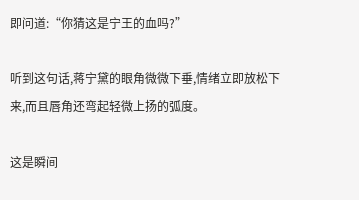即问道:“你猜这是宁王的血吗?”

听到这句话,蒋宁黛的眼角微微下垂,情绪立即放松下来,而且唇角还弯起轻微上扬的弧度。

这是瞬间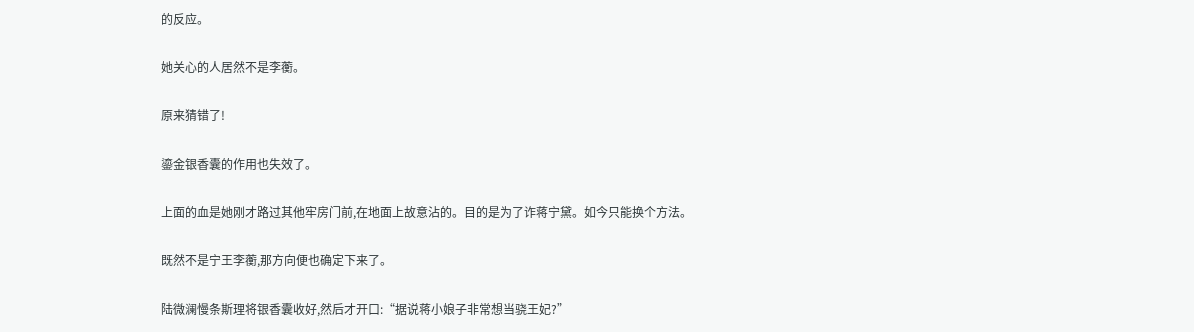的反应。

她关心的人居然不是李蘅。

原来猜错了!

鎏金银香囊的作用也失效了。

上面的血是她刚才路过其他牢房门前,在地面上故意沾的。目的是为了诈蒋宁黛。如今只能换个方法。

既然不是宁王李蘅,那方向便也确定下来了。

陆微澜慢条斯理将银香囊收好,然后才开口:“据说蒋小娘子非常想当骁王妃?”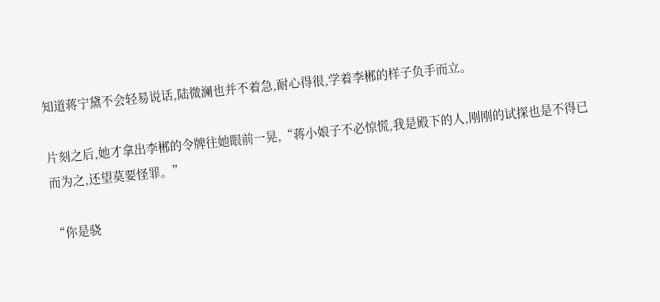知道蒋宁黛不会轻易说话,陆微澜也并不着急,耐心得很,学着李郴的样子负手而立。

片刻之后,她才拿出李郴的令牌往她眼前一晃,“蒋小娘子不必惊慌,我是殿下的人,刚刚的试探也是不得已而为之,还望莫要怪罪。”

“你是骁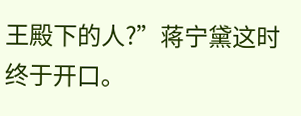王殿下的人?”蒋宁黛这时终于开口。